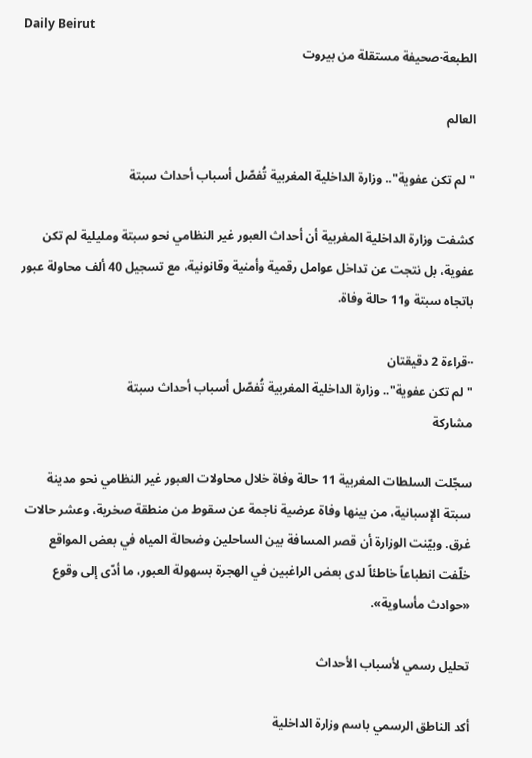Daily Beirut
الطبعة·صحيفة مستقلة من بيروت

العالم

"لم تكن عفوية".. وزارة الداخلية المغربية تُفصّل أسباب أحداث سبتة

كشفت وزارة الداخلية المغربية أن أحداث العبور غير النظامي نحو سبتة ومليلية لم تكن عفوية، بل نتجت عن تداخل عوامل رقمية وأمنية وقانونية، مع تسجيل 40 ألف محاولة عبور باتجاه سبتة و11 حالة وفاة.

··قراءة 2 دقيقتان
"لم تكن عفوية".. وزارة الداخلية المغربية تُفصّل أسباب أحداث سبتة
مشاركة

سجّلت السلطات المغربية 11 حالة وفاة خلال محاولات العبور غير النظامي نحو مدينة سبتة الإسبانية، من بينها وفاة عرضية ناجمة عن سقوط من منطقة صخرية، وعشر حالات غرق. وبيّنت الوزارة أن قصر المسافة بين الساحلين وضحالة المياه في بعض المواقع خلّفت انطباعاً خاطئاً لدى بعض الراغبين في الهجرة بسهولة العبور، ما أدّى إلى وقوع «حوادث مأساوية».

تحليل رسمي لأسباب الأحداث

أكد الناطق الرسمي باسم وزارة الداخلية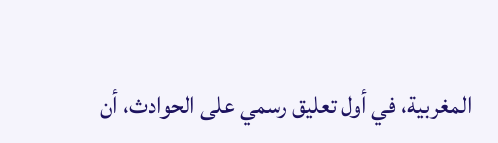المغربية، في أول تعليق رسمي على الحوادث، أن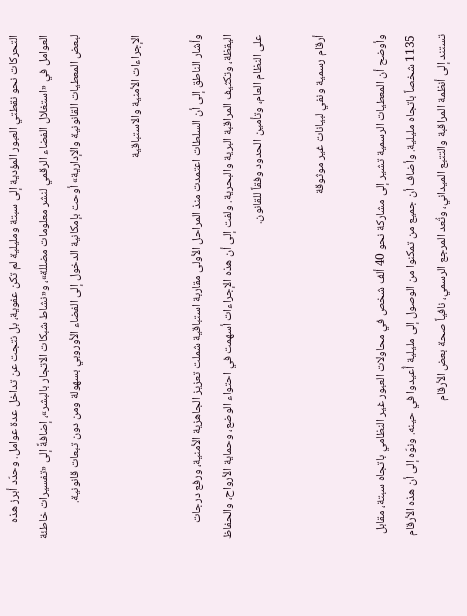التحركات نحو نقطتي العبور المؤدية إلى سبتة ومليلية لم تكن عفوية، بل نتجت عن تداخل عدة عوامل. وحدّد أبرز هذه العوامل في «استغلال الفضاء الرقمي لنشر معلومات مضللة»، و«نشاط شبكات الاتجار بالبشر»، إضافةً إلى «تفسيرات خاطئة لبعض المعطيات القانونية والإدارية» أوحت بإمكانية الدخول إلى الفضاء الأوروبي بسهولة ومن دون تبعات قانونية.

الإجراءات الأمنية والاستباقية

وأشار الناطق إلى أن السلطات اعتمدت منذ المراحل الأولى مقاربة استباقية شملت تعزيز الجاهزية الأمنية، ورفع درجات اليقظة، وتكثيف المراقبة البرية والبحرية. ولفت إلى أن هذه الإجراءات أسهمت في احتواء الوضع، وحماية الأرواح، والحفاظ على النظام العام، وتأمين الحدود وفقاً للقانون.

أرقام رسمية ونفي لبيانات غير موثوقة

وأوضح أن المعطيات الرسمية تشير إلى مشاركة نحو 40 ألف شخص في محاولات العبور غير النظامي باتجاه سبتة، مقابل 1135 شخصاً باتجاه مليلية. وأضاف أن جميع من تمكنوا من الوصول إلى مليلية أُعيدوا في حينه. ونوّه إلى أن هذه الأرقام تستند إلى أنظمة المراقبة والتتبع الميداني، وتُعد المرجع الرسمي، نافياً صحة بعض الأرقام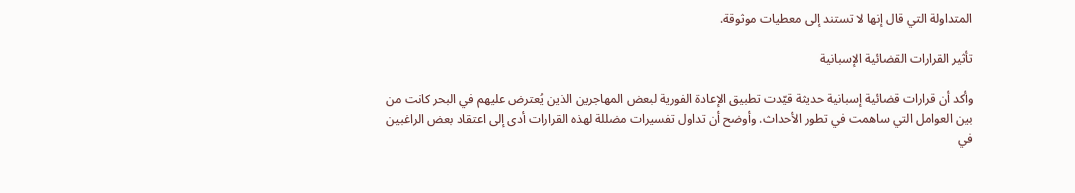المتداولة التي قال إنها لا تستند إلى معطيات موثوقة.

تأثير القرارات القضائية الإسبانية

وأكد أن قرارات قضائية إسبانية حديثة قيّدت تطبيق الإعادة الفورية لبعض المهاجرين الذين يُعترض عليهم في البحر كانت من بين العوامل التي ساهمت في تطور الأحداث. وأوضح أن تداول تفسيرات مضللة لهذه القرارات أدى إلى اعتقاد بعض الراغبين في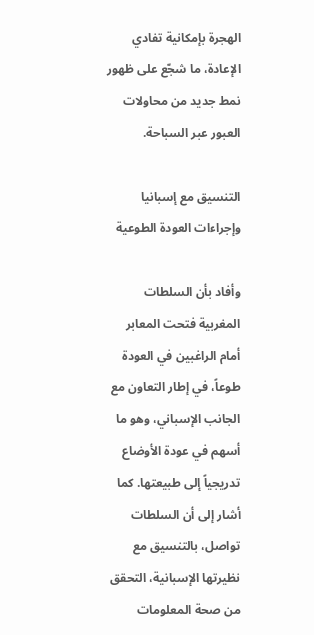الهجرة بإمكانية تفادي الإعادة، ما شجّع على ظهور نمط جديد من محاولات العبور عبر السباحة.

التنسيق مع إسبانيا وإجراءات العودة الطوعية

وأفاد بأن السلطات المغربية فتحت المعابر أمام الراغبين في العودة طوعاً، في إطار التعاون مع الجانب الإسباني، وهو ما أسهم في عودة الأوضاع تدريجياً إلى طبيعتها. كما أشار إلى أن السلطات تواصل، بالتنسيق مع نظيرتها الإسبانية، التحقق من صحة المعلومات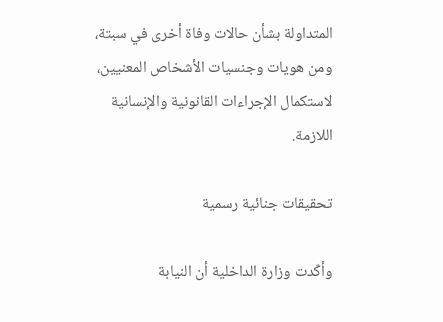المتداولة بشأن حالات وفاة أخرى في سبتة، ومن هويات وجنسيات الأشخاص المعنيين، لاستكمال الإجراءات القانونية والإنسانية اللازمة.

تحقيقات جنائية رسمية

وأكّدت وزارة الداخلية أن النيابة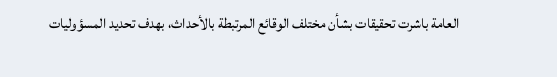العامة باشرت تحقيقات بشأن مختلف الوقائع المرتبطة بالأحداث، بهدف تحديد المسؤوليات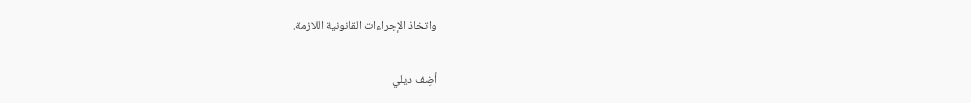واتخاذ الإجراءات القانونية اللازمة.

أضِف ديلي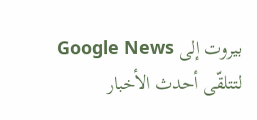بيروت إلى Google News لتتلقّى أحدث الأخبار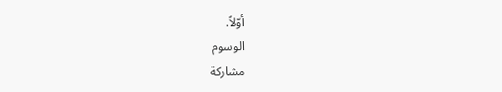أوّلاً.
الوسوم
مشاركة